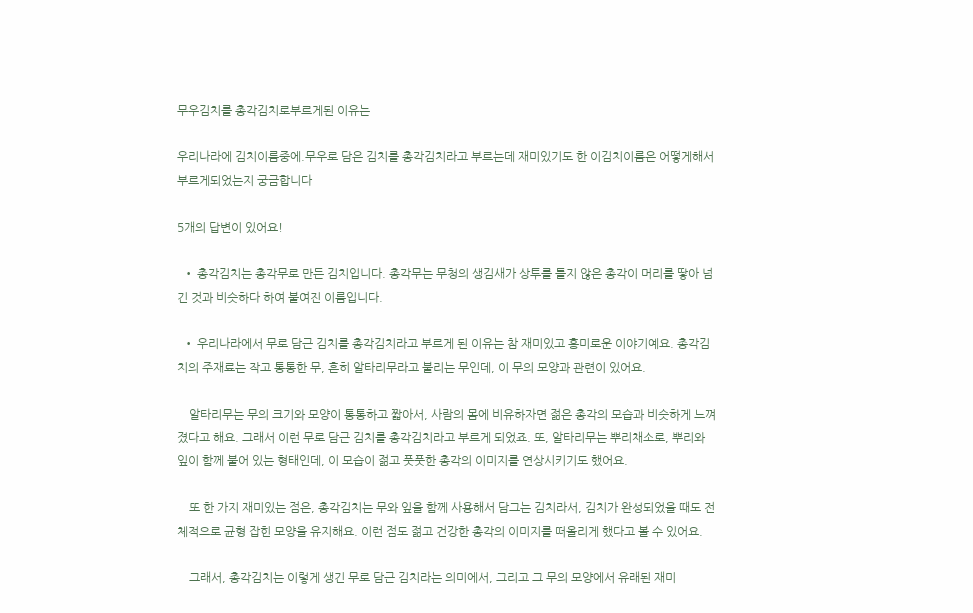무우김치를 총각김치로부르게된 이유는

우리나라에 김치이름중에.무우로 담은 김치를 총각김치라고 부르는데 재미있기도 한 이김치이름은 어떻게해서 부르게되었는지 궁금합니다

5개의 답변이 있어요!

  • 총각김치는 총각무로 만든 김치입니다. 총각무는 무청의 생김새가 상투를 틀지 않은 총각이 머리를 땋아 넘긴 것과 비슷하다 하여 붙여진 이름입니다.

  • 우리나라에서 무로 담근 김치를 총각김치라고 부르게 된 이유는 참 재미있고 흥미로운 이야기예요. 총각김치의 주재료는 작고 통통한 무, 흔히 알타리무라고 불리는 무인데, 이 무의 모양과 관련이 있어요.

    알타리무는 무의 크기와 모양이 통통하고 짧아서, 사람의 몸에 비유하자면 젊은 총각의 모습과 비슷하게 느껴졌다고 해요. 그래서 이런 무로 담근 김치를 총각김치라고 부르게 되었죠. 또, 알타리무는 뿌리채소로, 뿌리와 잎이 함께 붙어 있는 형태인데, 이 모습이 젊고 풋풋한 총각의 이미지를 연상시키기도 했어요.

    또 한 가지 재미있는 점은, 총각김치는 무와 잎을 함께 사용해서 담그는 김치라서, 김치가 완성되었을 때도 전체적으로 균형 잡힌 모양을 유지해요. 이런 점도 젊고 건강한 총각의 이미지를 떠올리게 했다고 볼 수 있어요.

    그래서, 총각김치는 이렇게 생긴 무로 담근 김치라는 의미에서, 그리고 그 무의 모양에서 유래된 재미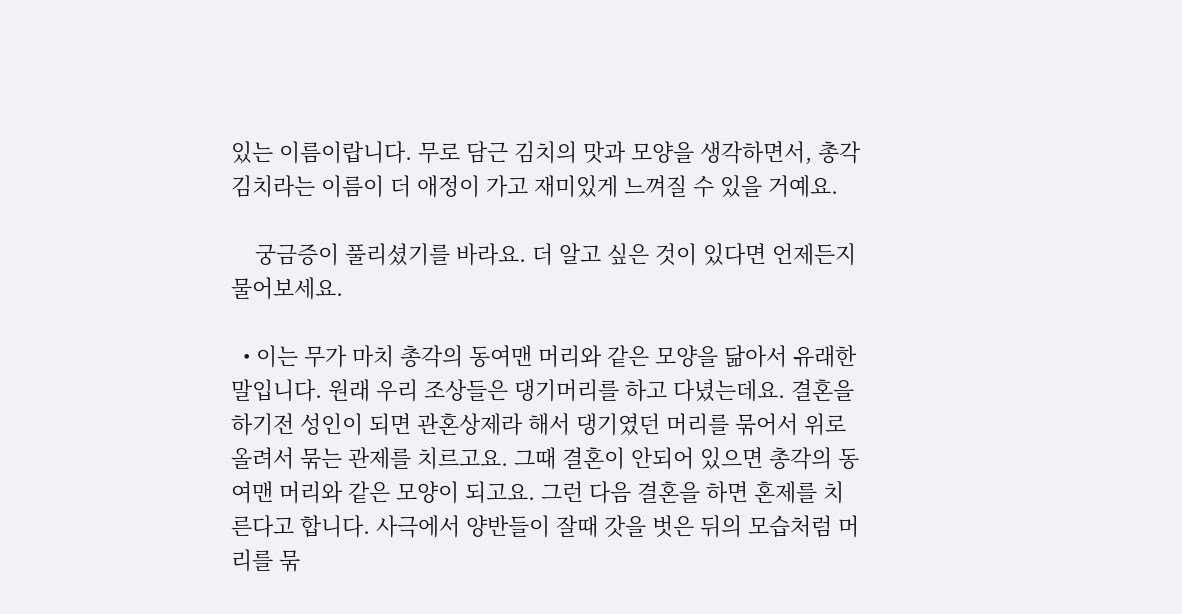있는 이름이랍니다. 무로 담근 김치의 맛과 모양을 생각하면서, 총각김치라는 이름이 더 애정이 가고 재미있게 느껴질 수 있을 거예요.

    궁금증이 풀리셨기를 바라요. 더 알고 싶은 것이 있다면 언제든지 물어보세요.

  • 이는 무가 마치 총각의 동여맨 머리와 같은 모양을 닮아서 유래한 말입니다. 원래 우리 조상들은 댕기머리를 하고 다녔는데요. 결혼을 하기전 성인이 되면 관혼상제라 해서 댕기였던 머리를 묶어서 위로 올려서 묶는 관제를 치르고요. 그때 결혼이 안되어 있으면 총각의 동여맨 머리와 같은 모양이 되고요. 그런 다음 결혼을 하면 혼제를 치른다고 합니다. 사극에서 양반들이 잘때 갓을 벗은 뒤의 모습처럼 머리를 묶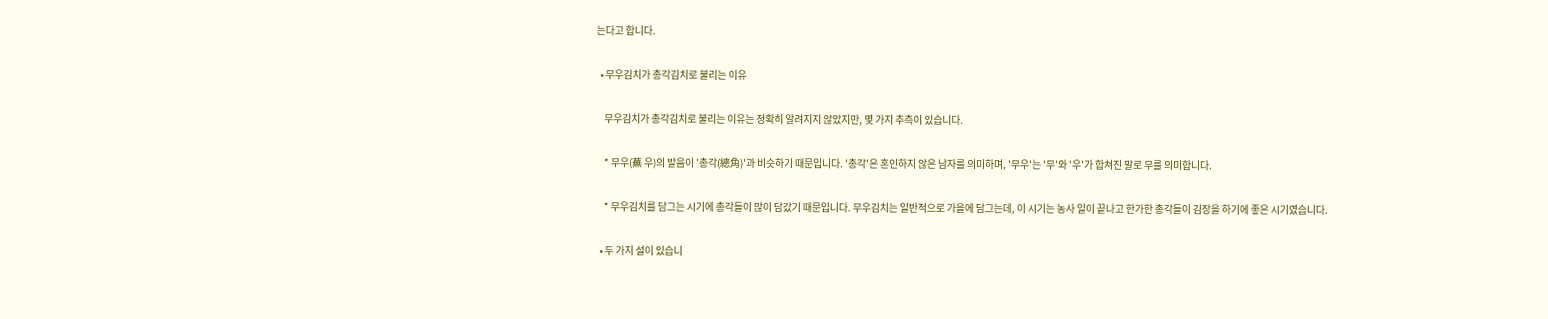는다고 합니다.

  • 무우김치가 총각김치로 불리는 이유

    무우김치가 총각김치로 불리는 이유는 정확히 알려지지 않았지만, 몇 가지 추측이 있습니다.

    * 무우(蕪 우)의 발음이 '총각(總角)'과 비슷하기 때문입니다. '총각'은 혼인하지 않은 남자를 의미하며, '무우'는 '무'와 '우'가 합쳐진 말로 무를 의미합니다.

    * 무우김치를 담그는 시기에 총각들이 많이 담갔기 때문입니다. 무우김치는 일반적으로 가을에 담그는데, 이 시기는 농사 일이 끝나고 한가한 총각들이 김장을 하기에 좋은 시기였습니다.

  • 두 가지 설이 있습니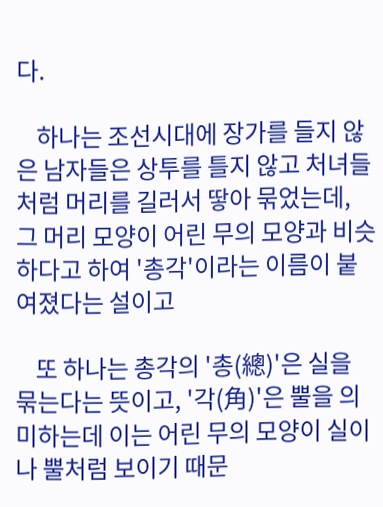다.

    하나는 조선시대에 장가를 들지 않은 남자들은 상투를 틀지 않고 처녀들처럼 머리를 길러서 땋아 묶었는데, 그 머리 모양이 어린 무의 모양과 비슷하다고 하여 '총각'이라는 이름이 붙여졌다는 설이고

    또 하나는 총각의 '총(總)'은 실을 묶는다는 뜻이고, '각(角)'은 뿔을 의미하는데 이는 어린 무의 모양이 실이나 뿔처럼 보이기 때문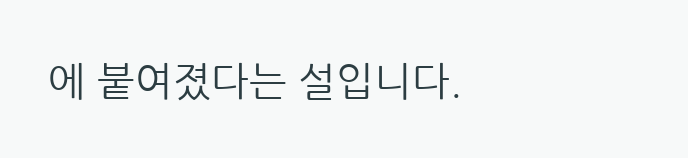에 붙여졌다는 설입니다.